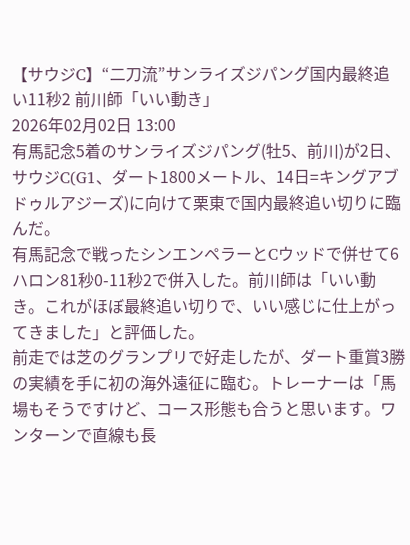【サウジC】“二刀流”サンライズジパング国内最終追い11秒2 前川師「いい動き」
2026年02月02日 13:00
有馬記念5着のサンライズジパング(牡5、前川)が2日、サウジC(G1、ダート1800メートル、14日=キングアブドゥルアジーズ)に向けて栗東で国内最終追い切りに臨んだ。
有馬記念で戦ったシンエンペラーとCウッドで併せて6ハロン81秒0-11秒2で併入した。前川師は「いい動き。これがほぼ最終追い切りで、いい感じに仕上がってきました」と評価した。
前走では芝のグランプリで好走したが、ダート重賞3勝の実績を手に初の海外遠征に臨む。トレーナーは「馬場もそうですけど、コース形態も合うと思います。ワンターンで直線も長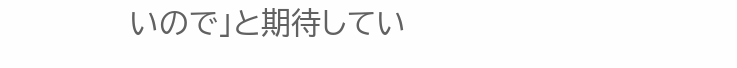いので」と期待してい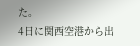た。
4日に関西空港から出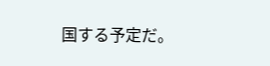国する予定だ。